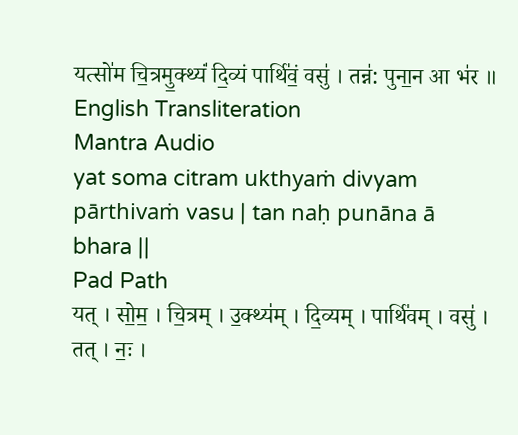यत्सो॑म चि॒त्रमु॒क्थ्यं॑ दि॒व्यं पार्थि॑वं॒ वसु॑ । तन्न॑: पुना॒न आ भ॑र ॥
English Transliteration
Mantra Audio
yat soma citram ukthyaṁ divyam pārthivaṁ vasu | tan naḥ punāna ā bhara ||
Pad Path
यत् । सो॒म॒ । चि॒त्रम् । उ॒क्थ्य॑म् । दि॒व्यम् । पार्थि॑वम् । वसु॑ । तत् । नः॒ ।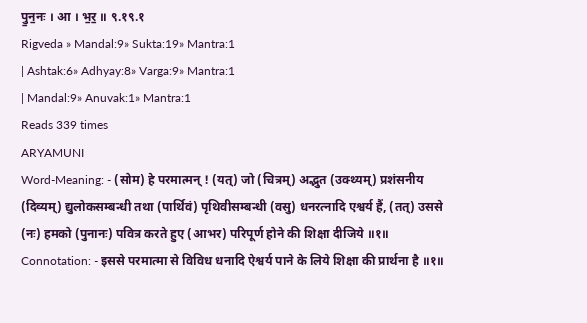पु॒न॒नः । आ । भ॒र॒ ॥ ९.१९.१
Rigveda » Mandal:9» Sukta:19» Mantra:1
| Ashtak:6» Adhyay:8» Varga:9» Mantra:1
| Mandal:9» Anuvak:1» Mantra:1
Reads 339 times
ARYAMUNI
Word-Meaning: - (सोम) हे परमात्मन् ! (यत्) जो (चित्रम्) अद्भुत (उक्थ्यम्) प्रशंसनीय (दिव्यम्) द्युलोकसम्बन्धी तथा (पार्थिवं) पृथिवीसम्बन्धी (वसु) धनरत्नादि एश्वर्य हैं, (तत्) उससे (नः) हमको (पुनानः) पवित्र करते हुए (आभर) परिपूर्ण होने की शिक्षा दीजिये ॥१॥
Connotation: - इससे परमात्मा से विविध धनादि ऐश्वर्य पाने के लिये शिक्षा की प्रार्थना है ॥१॥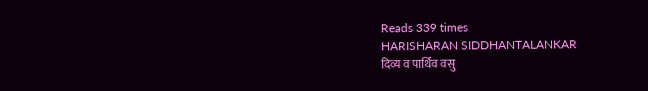Reads 339 times
HARISHARAN SIDDHANTALANKAR
दिव्य व पार्थिव वसु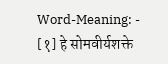Word-Meaning: - [१] हे सोमवीर्यशक्ते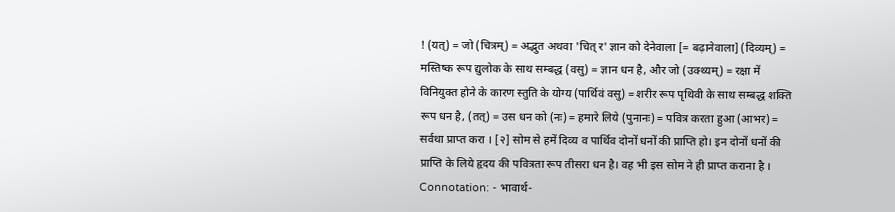! (यत्) = जो (चित्रम्) = अद्भुत अथवा 'चित् र' ज्ञान को देनेवाला [= बढ़ानेवाला] (दिव्यम्) = मस्तिष्क रूप द्युलोक के साथ सम्बद्ध (वसु) = ज्ञान धन है, और जो (उक्थ्यम्) = रक्षा में विनियुक्त होने के कारण स्तुति के योग्य (पार्थिवं वसु) = शरीर रूप पृथिवी के साथ सम्बद्ध शक्ति रूप धन है, (तत्) = उस धन को (नः) = हमारे लिये (पुनानः) = पवित्र करता हुआ (आभर) = सर्वथा प्राप्त करा । [२] सोम से हमें दिव्य व पार्थिव दोनों धनों की प्राप्ति हो। इन दोनों धनों की प्राप्ति के लिये हृदय की पवित्रता रूप तीसरा धन है। वह भी इस सोम ने ही प्राप्त कराना है ।
Connotation: - भावार्थ-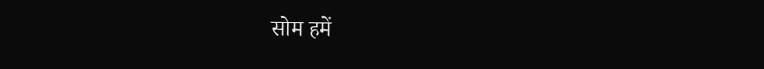सोम हमें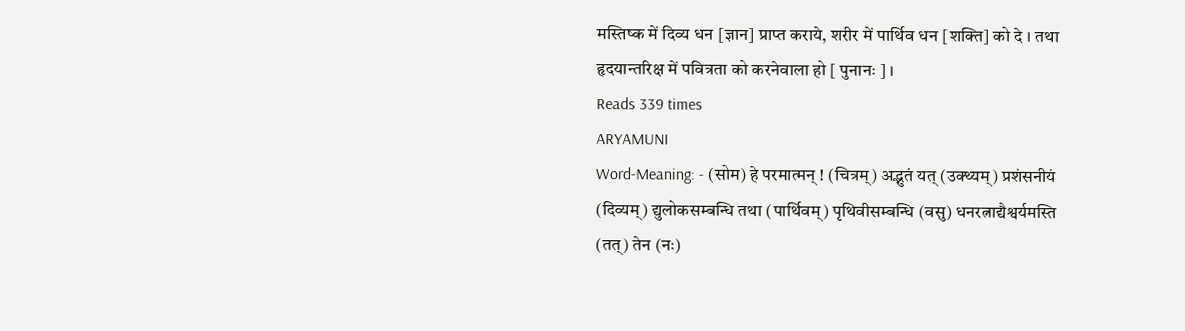मस्तिष्क में दिव्य धन [ज्ञान] प्राप्त कराये, शरीर में पार्थिव धन [शक्ति] को दे । तथा हृदयान्तरिक्ष में पवित्रता को करनेवाला हो [ पुनानः ] ।
Reads 339 times
ARYAMUNI
Word-Meaning: - (सोम) हे परमात्मन् ! (चित्रम्) अद्भुतं यत् (उक्थ्यम्) प्रशंसनीयं (दिव्यम्) द्युलोकसम्बन्धि तथा (पार्थिवम्) पृथिवीसम्बन्धि (वसु) धनरत्नाद्यैश्वर्यमस्ति (तत्) तेन (नः)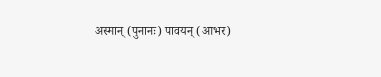अस्मान् (पुनानः) पावयन् (आभर)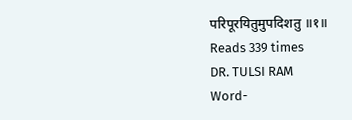परिपूरयितुमुपदिशतु ॥१॥
Reads 339 times
DR. TULSI RAM
Word-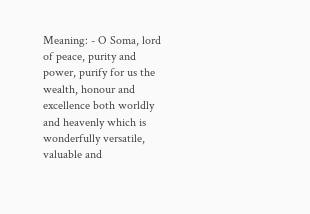Meaning: - O Soma, lord of peace, purity and power, purify for us the wealth, honour and excellence both worldly and heavenly which is wonderfully versatile, valuable and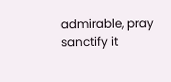admirable, pray sanctify it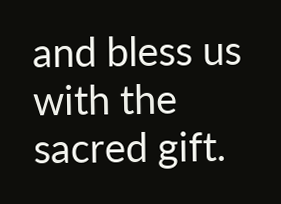and bless us with the sacred gift.